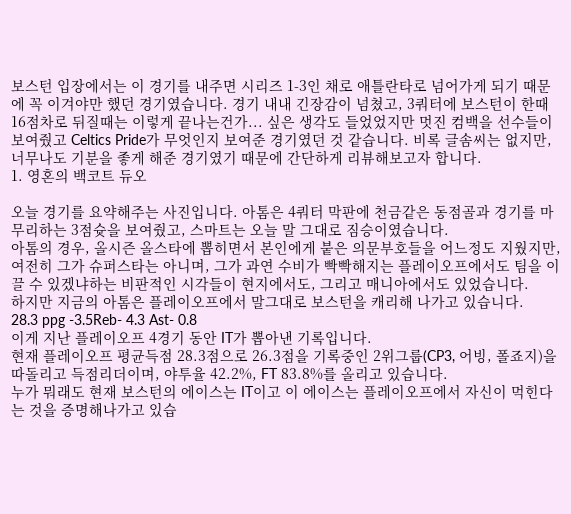보스턴 입장에서는 이 경기를 내주면 시리즈 1-3인 채로 애틀란타로 넘어가게 되기 때문에 꼭 이겨야만 했던 경기였습니다. 경기 내내 긴장감이 넘쳤고, 3쿼터에 보스턴이 한때 16점차로 뒤질때는 이렇게 끝나는건가... 싶은 생각도 들었었지만 멋진 컴백을 선수들이 보여줬고 Celtics Pride가 무엇인지 보여준 경기였던 것 같습니다. 비록 글솜씨는 없지만, 너무나도 기분을 좋게 해준 경기였기 때문에 간단하게 리뷰해보고자 합니다.
1. 영혼의 백코트 듀오

오늘 경기를 요약해주는 사진입니다. 아톰은 4쿼터 막판에 천금같은 동점골과 경기를 마무리하는 3점슛을 보여줬고, 스마트는 오늘 말 그대로 짐승이였습니다.
아톰의 경우, 올시즌 올스타에 뽑히면서 본인에게 붙은 의문부호들을 어느정도 지웠지만, 여전히 그가 슈퍼스타는 아니며, 그가 과연 수비가 빡빡해지는 플레이오프에서도 팀을 이끌 수 있겠냐하는 비판적인 시각들이 현지에서도, 그리고 매니아에서도 있었습니다.
하지만 지금의 아톰은 플레이오프에서 말그대로 보스턴을 캐리해 나가고 있습니다.
28.3 ppg -3.5Reb- 4.3 Ast- 0.8
이게 지난 플레이오프 4경기 동안 IT가 뽑아낸 기록입니다.
현재 플레이오프 평균득점 28.3점으로 26.3점을 기록중인 2위그룹(CP3, 어빙, 폴죠지)을 따돌리고 득점리더이며, 야투율 42.2%, FT 83.8%를 올리고 있습니다.
누가 뭐래도 현재 보스턴의 에이스는 IT이고 이 에이스는 플레이오프에서 자신이 먹힌다는 것을 증명해나가고 있습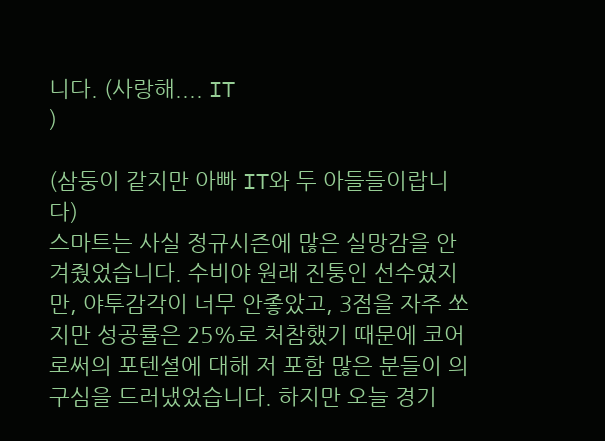니다. (사랑해.... IT
)

(삼둥이 같지만 아빠 IT와 두 아들들이랍니다)
스마트는 사실 정규시즌에 많은 실망감을 안겨줬었습니다. 수비야 원래 진퉁인 선수였지만, 야투감각이 너무 안좋았고, 3점을 자주 쏘지만 성공률은 25%로 처참했기 때문에 코어로써의 포텐셜에 대해 저 포함 많은 분들이 의구심을 드러냈었습니다. 하지만 오늘 경기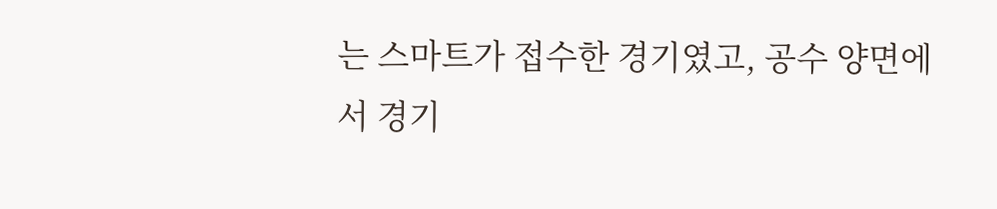는 스마트가 접수한 경기였고, 공수 양면에서 경기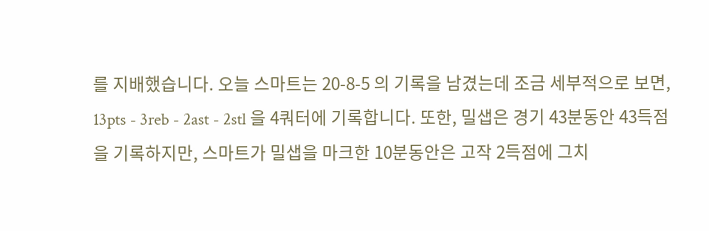를 지배했습니다. 오늘 스마트는 20-8-5 의 기록을 남겼는데 조금 세부적으로 보면,
13pts - 3reb - 2ast - 2stl 을 4쿼터에 기록합니다. 또한, 밀샙은 경기 43분동안 43득점을 기록하지만, 스마트가 밀샙을 마크한 10분동안은 고작 2득점에 그치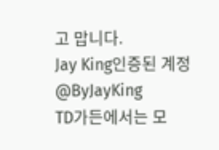고 맙니다.
Jay King인증된 계정 @ByJayKing
TD가든에서는 모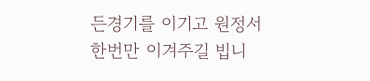든경기를 이기고 원정서 한번만 이겨주길 빕니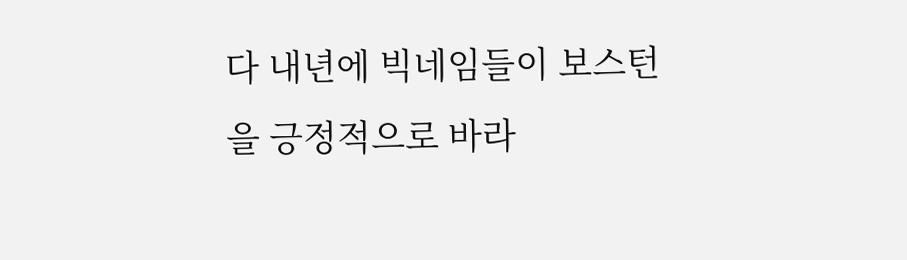다 내년에 빅네임들이 보스턴을 긍정적으로 바라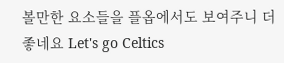볼만한 요소들을 플옵에서도 보여주니 더 좋네요 Let's go Celtics